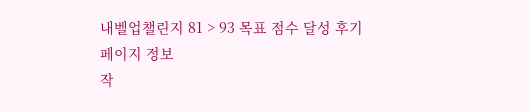내벨업챌린지 81 > 93 목표 점수 달성 후기
페이지 정보
작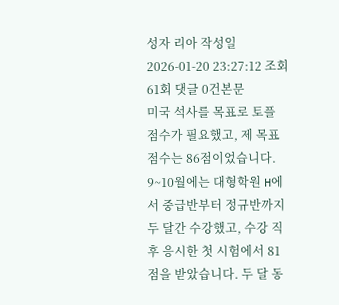성자 리아 작성일 2026-01-20 23:27:12 조회 61회 댓글 0건본문
미국 석사를 목표로 토플 점수가 필요했고, 제 목표 점수는 86점이었습니다.
9~10월에는 대형학원 H에서 중급반부터 정규반까지 두 달간 수강했고, 수강 직후 응시한 첫 시험에서 81점을 받았습니다. 두 달 동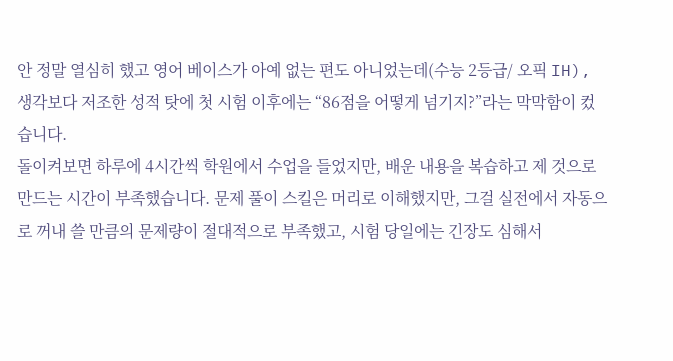안 정말 열심히 했고 영어 베이스가 아예 없는 편도 아니었는데(수능 2등급/ 오픽 IH), 생각보다 저조한 성적 탓에 첫 시험 이후에는 “86점을 어떻게 넘기지?”라는 막막함이 컸습니다.
돌이켜보면 하루에 4시간씩 학원에서 수업을 들었지만, 배운 내용을 복습하고 제 것으로 만드는 시간이 부족했습니다. 문제 풀이 스킬은 머리로 이해했지만, 그걸 실전에서 자동으로 꺼내 쓸 만큼의 문제량이 절대적으로 부족했고, 시험 당일에는 긴장도 심해서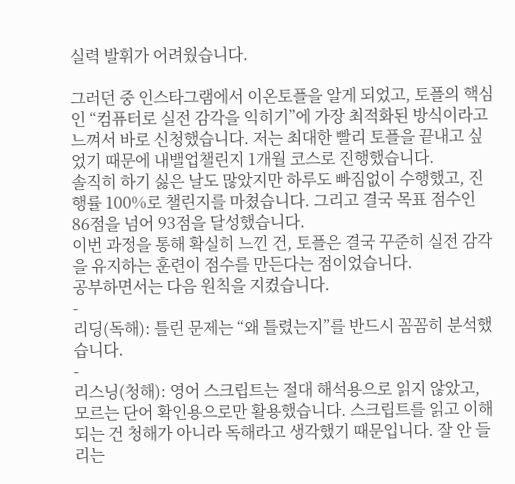실력 발휘가 어려웠습니다.

그러던 중 인스타그램에서 이온토플을 알게 되었고, 토플의 핵심인 “컴퓨터로 실전 감각을 익히기”에 가장 최적화된 방식이라고 느껴서 바로 신청했습니다. 저는 최대한 빨리 토플을 끝내고 싶었기 때문에 내밸업챌린지 1개월 코스로 진행했습니다.
솔직히 하기 싫은 날도 많았지만 하루도 빠짐없이 수행했고, 진행률 100%로 챌린지를 마쳤습니다. 그리고 결국 목표 점수인 86점을 넘어 93점을 달성했습니다.
이번 과정을 통해 확실히 느낀 건, 토플은 결국 꾸준히 실전 감각을 유지하는 훈련이 점수를 만든다는 점이었습니다.
공부하면서는 다음 원칙을 지켰습니다.
-
리딩(독해): 틀린 문제는 “왜 틀렸는지”를 반드시 꼼꼼히 분석했습니다.
-
리스닝(청해): 영어 스크립트는 절대 해석용으로 읽지 않았고, 모르는 단어 확인용으로만 활용했습니다. 스크립트를 읽고 이해되는 건 청해가 아니라 독해라고 생각했기 때문입니다. 잘 안 들리는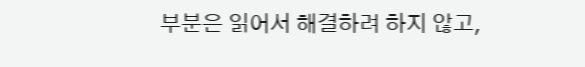부분은 읽어서 해결하려 하지 않고,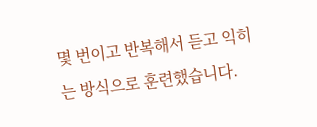몇 번이고 반복해서 듣고 익히는 방식으로 훈련했습니다.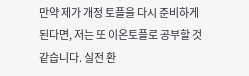만약 제가 개정 토플을 다시 준비하게 된다면, 저는 또 이온토플로 공부할 것 같습니다. 실전 환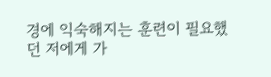경에 익숙해지는 훈련이 필요했던 저에게 가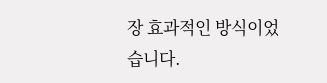장 효과적인 방식이었습니다.